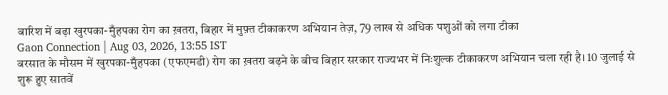बारिश में बढ़ा खुरपका-मुँहपका रोग का ख़तरा, बिहार में मुफ़्त टीकाकरण अभियान तेज़, 79 लाख से अधिक पशुओं को लगा टीका
Gaon Connection | Aug 03, 2026, 13:55 IST
बरसात के मौसम में खुरपका-मुँहपका (एफएमडी) रोग का ख़तरा बढ़ने के बीच बिहार सरकार राज्यभर में निःशुल्क टीकाकरण अभियान चला रही है। 10 जुलाई से शुरू हुए सातवें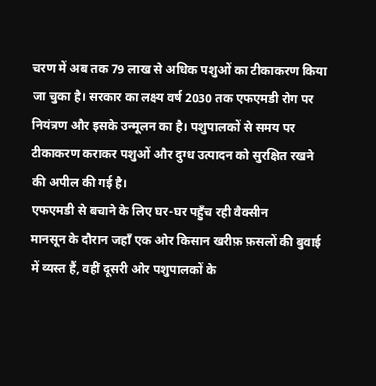चरण में अब तक 79 लाख से अधिक पशुओं का टीकाकरण किया जा चुका है। सरकार का लक्ष्य वर्ष 2030 तक एफएमडी रोग पर नियंत्रण और इसके उन्मूलन का है। पशुपालकों से समय पर टीकाकरण कराकर पशुओं और दुग्ध उत्पादन को सुरक्षित रखने की अपील की गई है।
एफएमडी से बचाने के लिए घर-घर पहुँच रही वैक्सीन
मानसून के दौरान जहाँ एक ओर किसान खरीफ़ फ़सलों की बुवाई में व्यस्त हैं, वहीं दूसरी ओर पशुपालकों के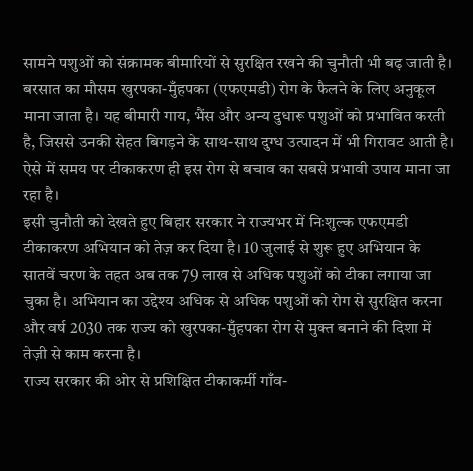सामने पशुओं को संक्रामक बीमारियों से सुरक्षित रखने की चुनौती भी बढ़ जाती है। बरसात का मौसम खुरपका-मुँहपका (एफएमडी) रोग के फैलने के लिए अनुकूल माना जाता है। यह बीमारी गाय, भैंस और अन्य दुधारू पशुओं को प्रभावित करती है, जिससे उनकी सेहत बिगड़ने के साथ-साथ दुग्ध उत्पादन में भी गिरावट आती है। ऐसे में समय पर टीकाकरण ही इस रोग से बचाव का सबसे प्रभावी उपाय माना जा रहा है।
इसी चुनौती को देखते हुए बिहार सरकार ने राज्यभर में निःशुल्क एफएमडी टीकाकरण अभियान को तेज़ कर दिया है। 10 जुलाई से शुरू हुए अभियान के सातवें चरण के तहत अब तक 79 लाख से अधिक पशुओं को टीका लगाया जा चुका है। अभियान का उद्देश्य अधिक से अधिक पशुओं को रोग से सुरक्षित करना और वर्ष 2030 तक राज्य को खुरपका-मुँहपका रोग से मुक्त बनाने की दिशा में तेज़ी से काम करना है।
राज्य सरकार की ओर से प्रशिक्षित टीकाकर्मी गाँव-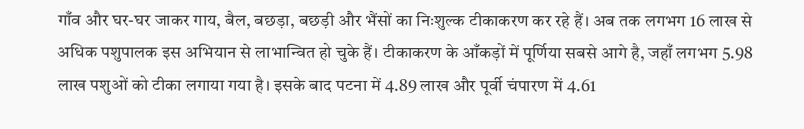गाँव और घर-घर जाकर गाय, बैल, बछड़ा, बछड़ी और भैंसों का निःशुल्क टीकाकरण कर रहे हैं। अब तक लगभग 16 लाख से अधिक पशुपालक इस अभियान से लाभान्वित हो चुके हैं। टीकाकरण के आँकड़ों में पूर्णिया सबसे आगे है, जहाँ लगभग 5.98 लाख पशुओं को टीका लगाया गया है। इसके बाद पटना में 4.89 लाख और पूर्वी चंपारण में 4.61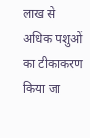लाख से अधिक पशुओं का टीकाकरण किया जा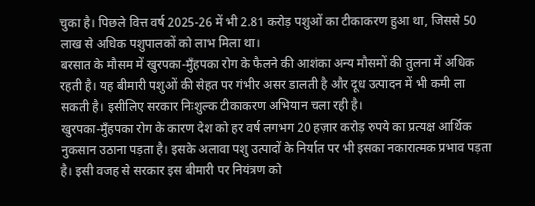चुका है। पिछले वित्त वर्ष 2025-26 में भी 2.81 करोड़ पशुओं का टीकाकरण हुआ था, जिससे 50 लाख से अधिक पशुपालकों को लाभ मिला था।
बरसात के मौसम में खुरपका-मुँहपका रोग के फैलने की आशंका अन्य मौसमों की तुलना में अधिक रहती है। यह बीमारी पशुओं की सेहत पर गंभीर असर डालती है और दूध उत्पादन में भी कमी ला सकती है। इसीलिए सरकार निःशुल्क टीकाकरण अभियान चला रही है।
खुरपका-मुँहपका रोग के कारण देश को हर वर्ष लगभग 20 हज़ार करोड़ रुपये का प्रत्यक्ष आर्थिक नुकसान उठाना पड़ता है। इसके अलावा पशु उत्पादों के निर्यात पर भी इसका नकारात्मक प्रभाव पड़ता है। इसी वजह से सरकार इस बीमारी पर नियंत्रण को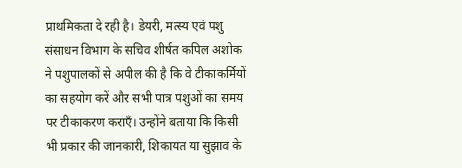प्राथमिकता दे रही है। डेयरी, मत्स्य एवं पशु संसाधन विभाग के सचिव शीर्षत कपिल अशोक ने पशुपालकों से अपील की है कि वे टीकाकर्मियों का सहयोग करें और सभी पात्र पशुओं का समय पर टीकाकरण कराएँ। उन्होंने बताया कि किसी भी प्रकार की जानकारी, शिकायत या सुझाव के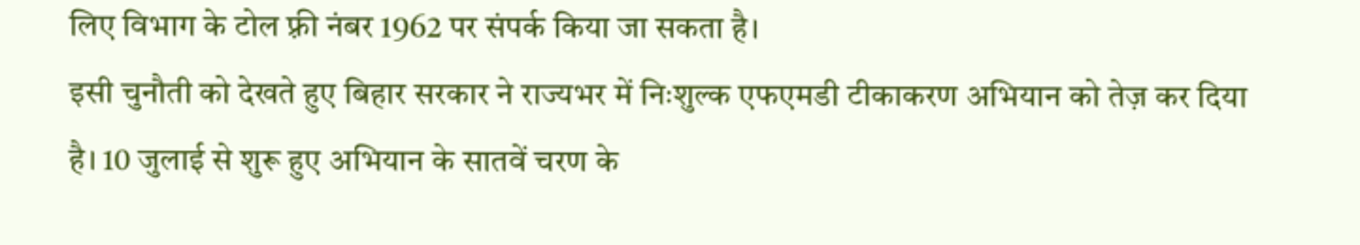लिए विभाग के टोल फ़्री नंबर 1962 पर संपर्क किया जा सकता है।
इसी चुनौती को देखते हुए बिहार सरकार ने राज्यभर में निःशुल्क एफएमडी टीकाकरण अभियान को तेज़ कर दिया है। 10 जुलाई से शुरू हुए अभियान के सातवें चरण के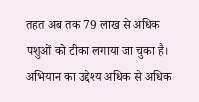तहत अब तक 79 लाख से अधिक पशुओं को टीका लगाया जा चुका है। अभियान का उद्देश्य अधिक से अधिक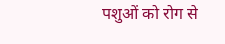पशुओं को रोग से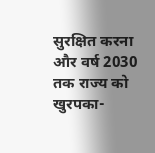सुरक्षित करना और वर्ष 2030 तक राज्य को खुरपका-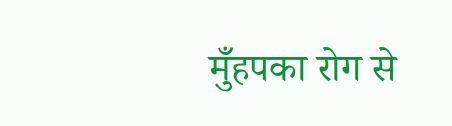मुँहपका रोग से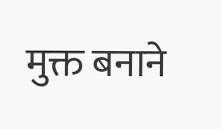मुक्त बनाने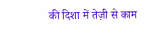की दिशा में तेज़ी से काम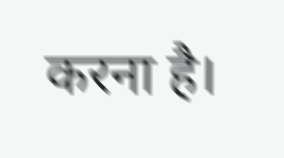करना है।